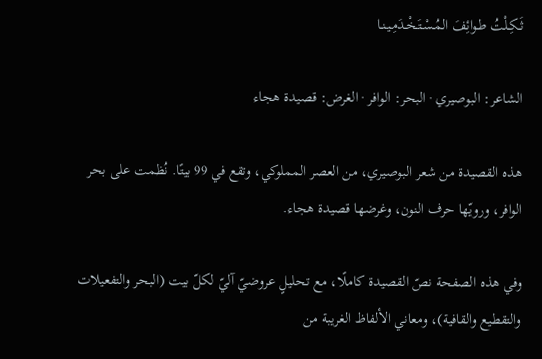ثَـكِـلْتُ طـوائِفَ المُـسْـتَـخْـدَمِـيـنـا

الشاعر: البوصيري · البحر: الوافر · الغرض: قصيدة هجاء

هذه القصيدة من شعر البوصيري، من العصر المملوكي، وتقع في 99 بيتًا. نُظمت على بحر الوافر، ورويّها حرف النون، وغرضها قصيدة هجاء.

وفي هذه الصفحة نصّ القصيدة كاملًا، مع تحليلٍ عروضيّ آليّ لكلّ بيت (البحر والتفعيلات والتقطيع والقافية)، ومعاني الألفاظ الغريبة من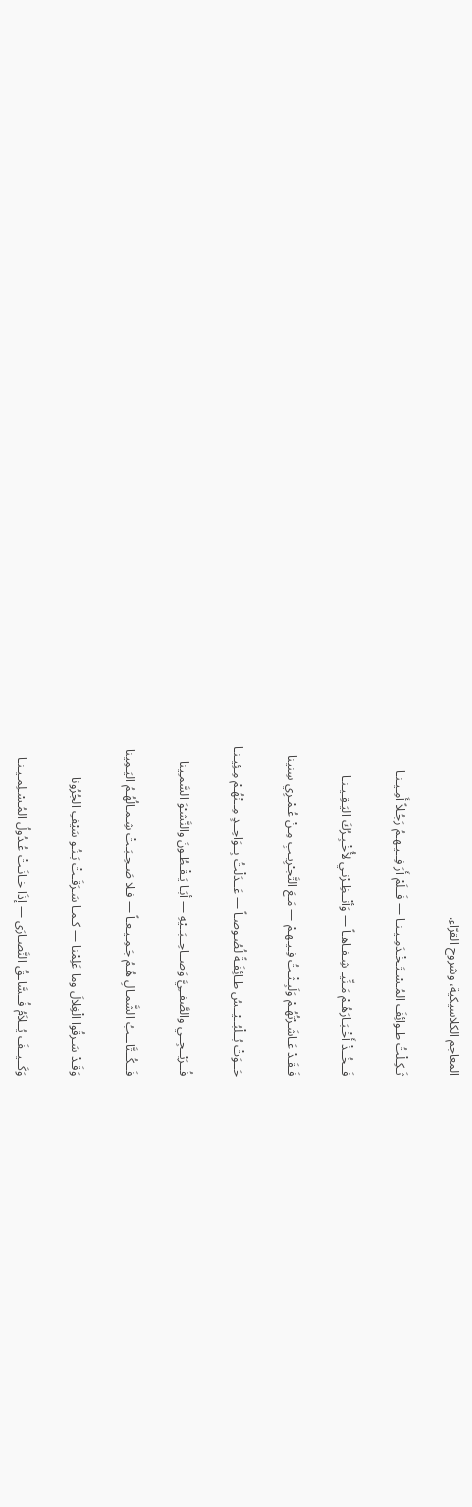المعاجم الكلاسيكية، وشروح القرّاء.

ثَـكِـلْتُ طـوائِفَ المُـسْـتَـخْـدَمِـيـنـا — فَــلَمْ أَرَ فِــيـهـمُ رَجُـلاً أَمِـيـنـا

فَــخُــذْ أَخْـبَـارَهُـمْ مَـنِّيـ شِـفـاهـاً — وَأنْــظِـرْنـي لأُخْـبِـرُكَ اليَـقِـيـنـا

فَـقَـدْ عَـاشَـرْتُهُـمْ وَلَبِـثْـتُ فِـيـهـمْ — مَـعَ التَّجـْرِيـبِ مِـنْ عُـمْـرِي سِنينا

حَــوَتْ بُــلْبُــيْــسُ طـائِفَـةً لُصُـوصـاً — عَــدَلْتُ بِــوَاحِــدٍ مِــنْهُـمْ مِـئِيـنـا

فُــرَيْــجِــي والصَّفــِيَّ وَصــاحِــبَــيْهِ — أبَـا يَـقْـطُـونَ والنَّشـْوَ السَّمـِينا

فَــكُــتَّاــبُ الشَّمـالِ هُـمُ جَـمِـيـعـاً — فـلا صَـحِـبَـتْ شِـمـالُهُـمُ اليَـمِينا

وَقَـدْ سَـرقُوا الْغِلالَ وما عَلِمْنا — كـمـا سَـرَقَـتْ بَـنُـو سَيْفِ الجُرُونا

وَكَــيــفَ يُــلاَمُ فُــسَّاـقُ النَّصـارَى — إذَا خـانَـتْ عُـدُولُ المُـسْـلِمـيـنـا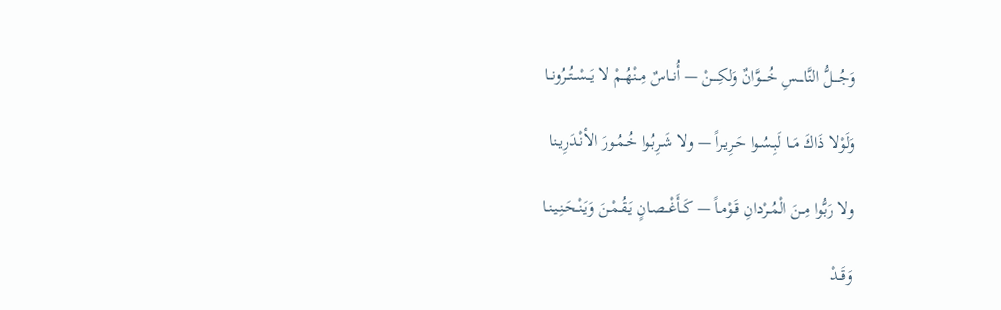وَجُــــلُّ النَّاــــسِ خُــــوَّانٌ وَلكِــــنْ — أُنــاسٌ مِــنْهُــمْ لا يَــسْــتُــرُونــا

وَلَوْلا ذَاكَ مَــا لَبِـسُـوا حَـرِيـراً — ولا شَـرِبُـوا خُـمُـورَ الأنْـدَرِيـنا

ولا رَبُّوا مِــنَ الْمُــرْدانِ قَـوْمـاً — كَــأَغْــصـانٍ يَـقُـمْـنَ وَيَـنْـحَـنِـيـنـا

وَقَــدْ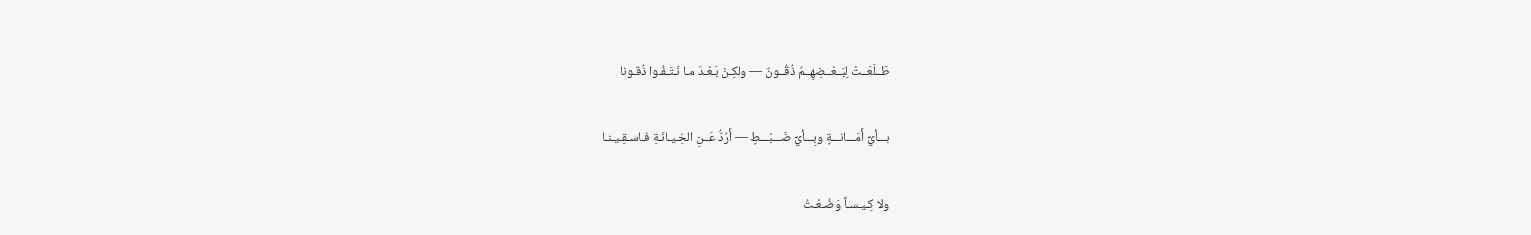طَــلَعَــتْ لِبَــعْــضِهِــمُ ذُقُــونٌ — ولكِـنْ بَـعْـدَ مـا نَـتَـفُـوا ذُقـونا

بـــأيِّ أَمَـــانـــةٍ وبِـــأيِّ ضَـــبْـــطٍ — أَرُدُّ عَــنِ الخِـيـانَـةِ فـاسـقِـيـنـا

ولا كِـيـسـاً وَضُـعْـتُ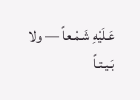عَـلَيْهِ شَـمْـعاً — ولا بَـيـتـاً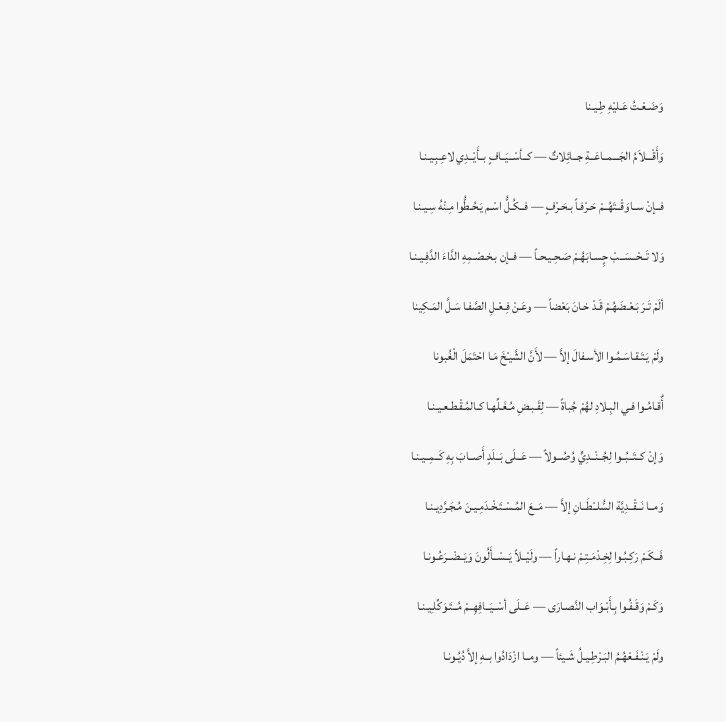وَضَـعْـتُ عَـليْهِ طِـيـنا

وَأَقْـــلاَمُ الجَـــمــاعَــةِ جــائِلاتٌ — كــأسْــيَــافٍ بــأَيْــدِي لاعِـبِـيـنـا

فــإنْ ســاوَقْــتَهُــمْ حَـرْفـاً بـحَـرْفٍ — فــكُـلُّ اسْـم يَـحُـطُّوا مِـنْهُ سِـيـنـا

وَلا تَــحْــسَــبْ حٍِسـابَهُـمْ صَـحِـيـحـاً — فــإن بـخـصْـمِهِ الدَّاءَ الدَّفِـيـنـا

ألَمْ تَـرَ بَـعْـضَهُـمْ قَـدْ خـانَ بَعْضاً — وعَـنْ فِـعْـلِ الصَّفـا سَـلَّ المَـكِينا

ولَمْ يَـتَـقـاسَـمُـوا الأسـفالَ إلاَّ — لأَنَّ الشَّيـْخَ مَـا احْتَمَلَ الْغُبونا

أٌقـامُـوا فـي البِـلادِ لهُمْ جُباةً — لِقَـبـضِ مُـغَـلِّهـا كـالمُـقْـطـعـيـنـا

وَإنْ كــتَــبُــوا لِجُــنْــدِيٍّ وُصُــولاً — عَــلَى بَــلَدٍ أَصــابَ بِهِ كَــمِــيـنـا

وَمــا نَــقْــدِيَّة السُّلــْطَــانِ إلاَّ — مَــعَ المُـسْـتَـخْـدَمِـيـنَ مُـجَـرَّدِيـنـا

فَــكَـمْ رَكِـبُـوا لِخِـدْمَـتِـمْ نـهـاراً — ولَيْــلاً يَــسْــأَلُونَ وَيَــضْــرَعُـونـا

وَكَـمْ وَقَـفُـوا بِـأَبْـوَاب النَّصـارَى — عَــلَى أسْــيَــافِهِــمْ مُــتَـوَكِّلـِيـنـا

ولَمْ يَـنْـفَـعْهُـمُ البَـرْطِـيـلُ شَـيئاً — ومــا ازْدَادُوا بــهِ إلاَّ دُيُـونـا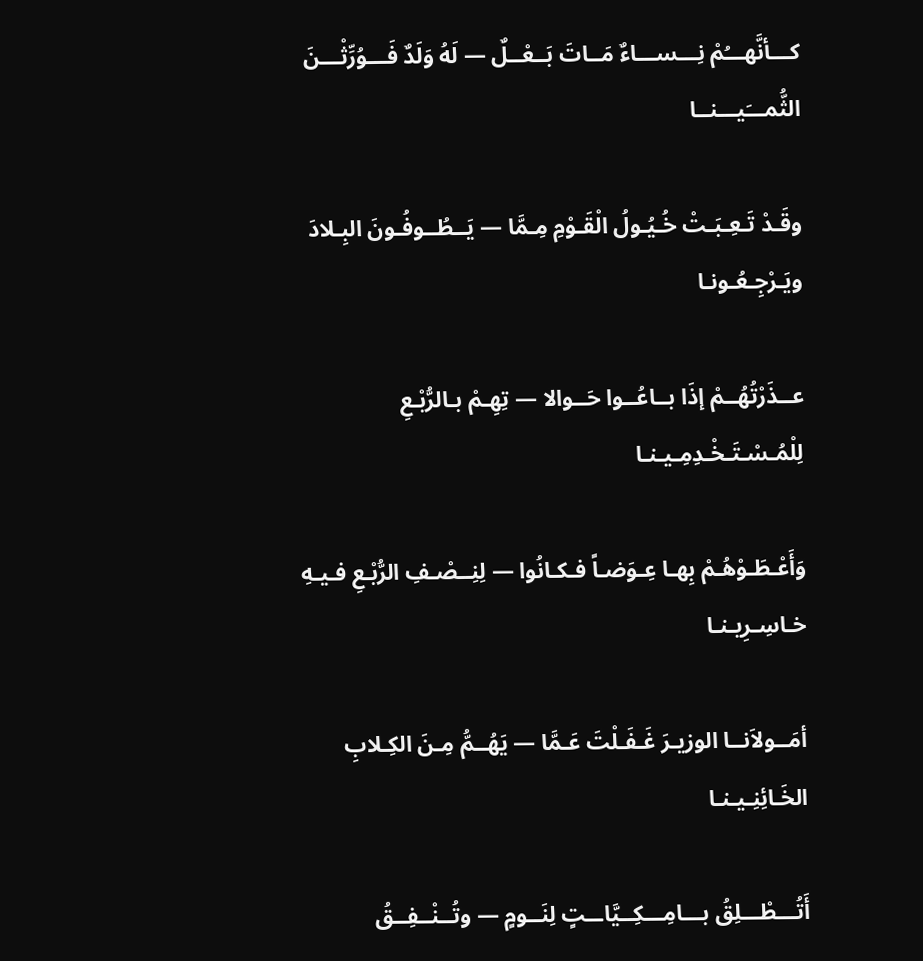كـــأنَّهـــُمْ نِـــســـاءٌ مَــاتَ بَــعْــلٌ — لَهُ وَلَدٌ فَـــوُرِّثْـــنَ الثُّمـــَيـــنــا

وقَـدْ تَـعِـبَـتْ خُـيُـولُ الْقَـوْمِ مِـمَّا — يَــطُــوفُـونَ البِـلادَ ويَـرْجِـعُـونـا

عــذَرْتُهُــمْ إذَا بــاعُــوا حَــوالا — تِهِـمْ بـالرُّبْـعِ لِلْمُـسْـتَـخْـدِمِـيـنـا

وَأَعْـطَـوْهُـمْ بِهـا عِـوَضـاً فـكـانُوا — لِنِــصْـفِ الرُّبْـعِ فـيـهِ خـاسِـرِيـنـا

أمَــولاَنــا الوزيـرَ غَـفَـلْتَ عَـمَّا — يَهُــمُّ مِـنَ الكِـلابِ الخَـائِنِـيـنـا

أَتُـــطْـــلِقُ بـــامِـــكِــيَّاــتٍ لِنَــومٍ — وتُــنْــفِــقُ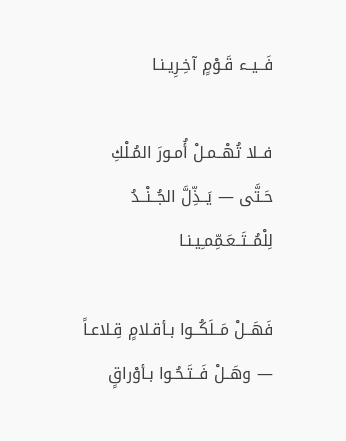فَــيــء قَـوْمٍ آخِـرِيـنـا

فــلا تُهْــمـلْ أُمـورَ المُـلْكِ حَـتَّى — يَــذِّلَّ الجُــنْــدُ لِلْمُــتَــعَـمِّمـِيـنـا

فَهَــلْ مَــلَكُــوا بـأقـلامٍ قِـلاعـاً — وهَــلْ فَــتَـحُـوا بـأوْراقٍ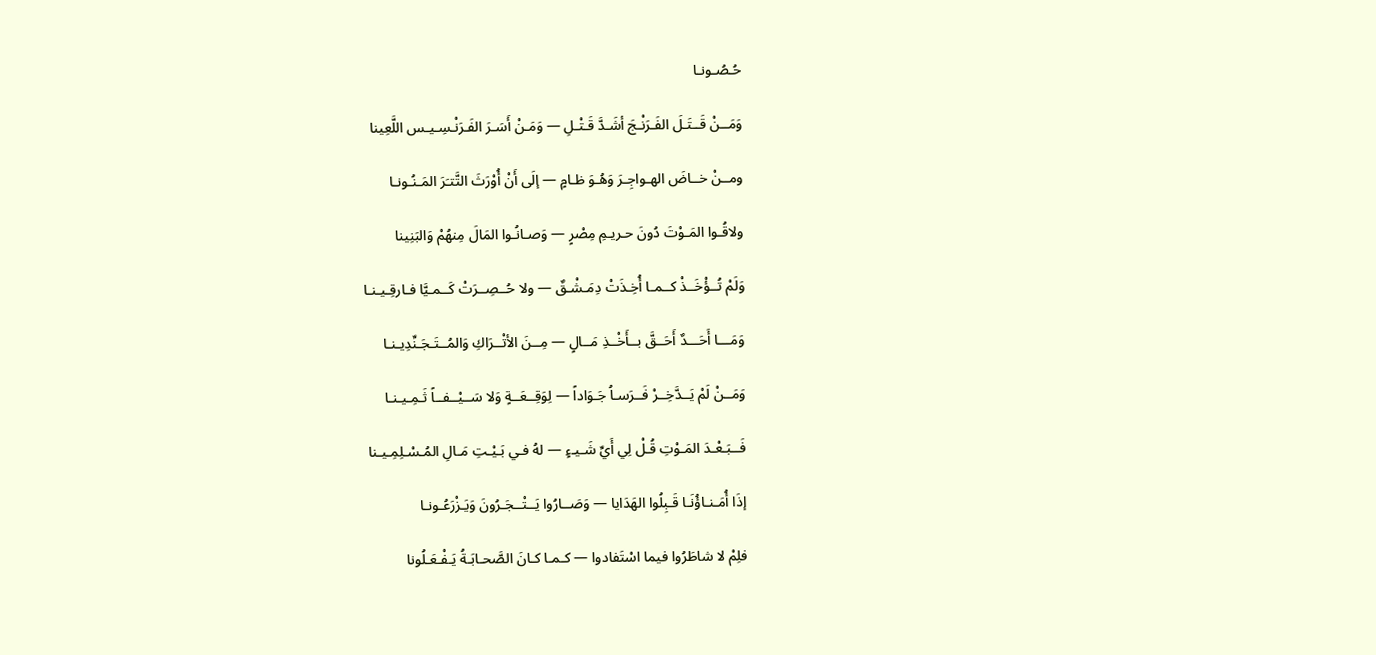حُـصُـونـا

وَمَــنْ قَــتَـلَ الفَـرَنْـجَ أشَـدَّ قَـتْـلِ — وَمَـنْ أَسَـرَ الفَـرَنْـسِـيـس اللَّعِينا

ومــنْ خــاضَ الهـواجِـرَ وَهُـوَ ظـامٍ — إلَى أَنْ أُوْرَثَ التَّتـَرَ المَـنُـونـا

ولاقُـوا المَـوْتَ دُونَ حـريـمِ مِصْرٍ — وَصـانُـوا المَالَ مِنهُمْ وَالبَنِينا

وَلَمْ تُــؤْخَــذْ كــمـا أُخِـذَتْ دِمَـشْـقٌ — ولا حُــصِــرَتْ كَــمـيَّا فـارقِـيـنـا

وَمَـــا أَحَـــدٌ أَحَــقَّ بــأَخْــذِ مَــالٍ — مِــنَ الأتْــرَاكِ وَالمُــتَـجَـنِّدِيـنـا

وَمَــنْ لَمْ يَــدَّخِــرْ فَــرَسـاُ جَـوَاداً — لِوَقِــعَــةٍ وَلا سَــيْــفــاً ثَـمِـيـنـا

فَــبَـعْـدَ المَـوْتِ قُـلْ لِي أَيِّ شَـيـءٍ — لهُ فـي بَـيْـتِ مَـالِ المُـسْـلِمِـيـنا

إذَا أُمَـنـاؤُنَـا قَـبِلُوا الهَدَايا — وَصَــارُوا يَــتْــجَـرُونَ وَيَـزْرَعُـونـا

فلِمْ لا شاطَرُوا فيما اسْتَفادوا — كـمـا كـانَ الصَّحـابَـةُ يَـفْـعَـلُونا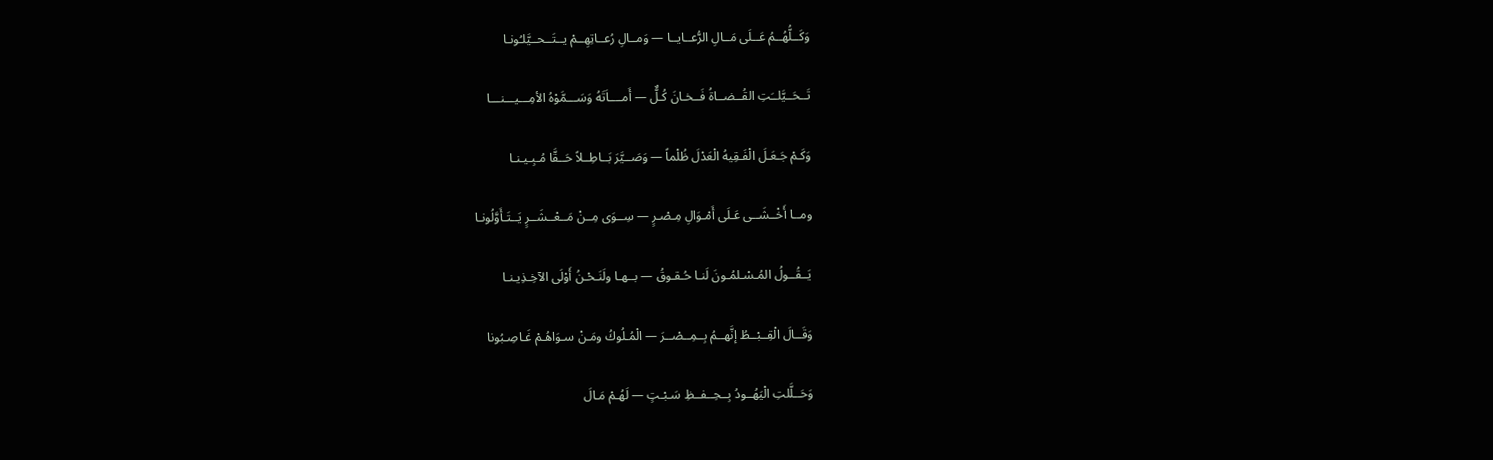وَكَــلُّهُــمُ عَــلَى مَــالِ الرُّعــايــا — وَمــالِ رُعــاتِهِــمْ يــتَــحــيَّلـُونـا

تَــحَــيَّلــَتِ القُــضــاةُ فَــخـانَ كُـلٌّ — أَمــــاَتَهُ وَسَـــمَّوْهُ الأمِـــيـــنـــا

وَكَـمْ جَـعَـلَ الْفَـقِيهُ الْعَدْلَ ظُلْماً — وَصَــيَّرَ بَــاطِــلاً حَــقَّا مُـبِـيـنـا

ومــا أَخْــشَــى عَـلَى أَمْـوَالِ مِـصْـرٍ — سِــوَى مِــنْ مَــعْــشَــرٍ يَــتَـأَوَّلُونـا

يَــقُــولُ المُـسْـلمُـونَ لَنـا حُـقـوقُ — بــهـا ولَنَـحْـنُ أَوْلَى الآخِـذِيـنـا

وَقَــالَ الْقِــبْــطُ إنَّهــمُ بِــمِــصْــرَ — الْمُـلُوكُ ومَـنْ سـوَاهُـمْ غَـاصِـبُونا

وَحَــلَّلتِ الْيَهُــودُ بِــحِــفــظِ سَـبْـتٍ — لَهُـمْ مَـالَ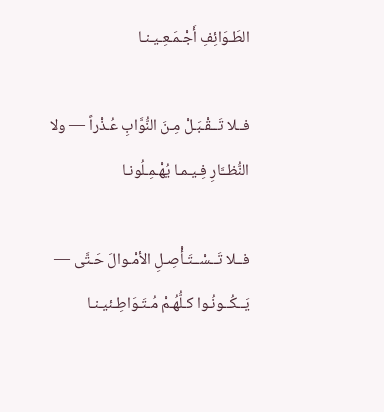الطَـوَائِفِ أَجْـمَـعِـيـنـا

فــلا تَــقْـبَـلْ مِـنَ النُّوَّابِ عُـذْراً — ولا النُّظــَّارِ فِـيـمـا يُهْـمِـلُونـا

فــلا تَــسْــتَـأْصِـلِ الأمْـوالَ حَـتَّى — يَــكُــونُـوا كـلُّهُـمْ مُـتَـوَاطِـئيـنـا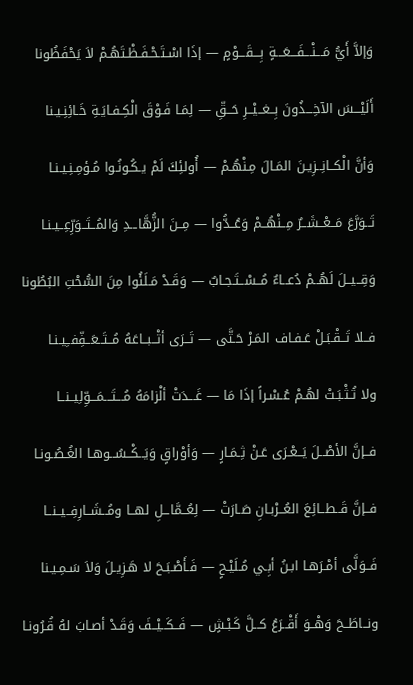وَإلاَّ أَيُّ مَـــنْـــفَـــعَـــةٍ بِـــقَـــوْمٍ — إذَا اسْـتَـحْـفَـظْـتَهُـمْ لاَ يَحْفَظُونا

أَلَيْـــسَ الآخِـــذُونَ بِــغــيْــرِ حَــقِّ — لِمَـا فَـوْقَ الْكِـفـايَـةِ خَـائِنِـيـنا

وَأنَّ الْكــانِــزِيـنَ المَـالَ مِـنْهُـمْ — أُولئِكَ لَمْ يـكُـونُـوا مُـؤمِـنِـيـنـا

تَــوَرَّعَ مَــعْــشَــرٌ مِــنْهُــمْ وَعُــدُّوا — مِــنَ الزُّهَّاــدِ وَالمُــتَــوَرِّعِــيـنـا

وَقِــيــلَ لَهُــمْ دُعــاءٌ مُــسْــتَـجـابٌ — وَقَـدْ مَـلَئُوا مِنَ السُّحْتِ البُطُونا

فــلا تَــقْـبَـلْ عَـفـاف المَـرْ حَـتَّى — تَــرَى أتْــبــاعَهُ مُــتَــعَــفِّفــِيـنـا

ولا تُـثْـبَـتْ لهُـمْ عُـسْـراً إذَا مَا — غَـــدَتْ ألْزامَهُ مُـــتَـــمَـــوِّلِيــنــا

فــإنَّ الأصْــلَ يَــعْـرَى عَـنْ ثِـمَـارٍ — وَأوْراقٍ وَيَــكْــسُــوهـا الغُـصُـونـا

فــإنَّ قَــطــائِعَ العُــرْبـانِ صَـارَتْ — لِعُــمَّاــلِ لهــا ومُــشَــارِفِــيــنــا

فَــوَلَّى أمْـرَهـا ابـنُ أبِـي مُـلَيْـحٍ — فَـأَصْـبَـحَ لا هَـزِيـلَ وَلاَ سَـمِـيـنا

ونــاطَــحَ وَهْــوَ أَقْــرَعُ كــلَّ كَـبْـشٍ — فَــكَــيْــفَ وَقَـدْ أصـابَ لهُ قُـرُونـا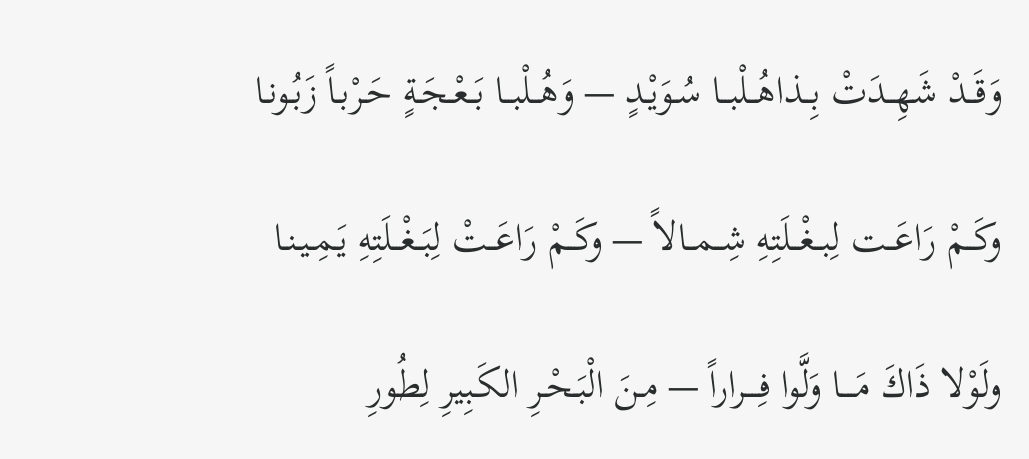وَقَــدْ شَهِــدَتْ بِــذاهُــلْبــا سُـوَيْـدٍ — وَهُــلْبــا بَــعْـجَـةٍ حَـرْبـاً زَبُـونـا

وكَــمْ رَاعَــت لِبــغْــلَتِهِ شِــمــالاً — وكَــمْ رَاعَــتْ لِبَــغْــلَتِهِ يَـمِـيـنـا

ولَوْلا ذَاكَ مَــــا وَلَّوا فِــــراراً — مِـنَ الْبَـحْـرِ الكَـبِيرِ لِطُورِ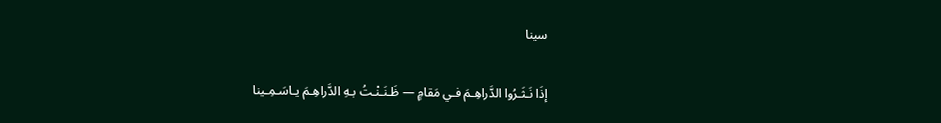سينا

إذَا نَـثَـرُوا الدَّراهِـمَ فـي مَقامٍ — ظَـنَـنْـتُ بـهِ الدَّراهِـمَ يـاسَـمِـينا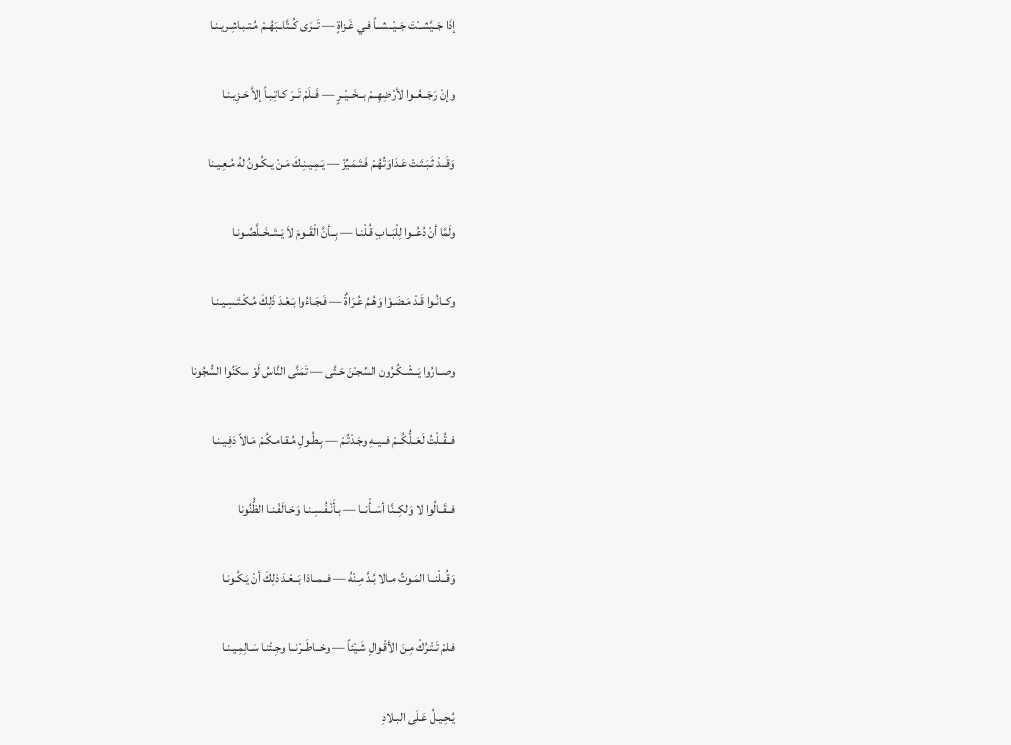إذَا جَــيَّشــْتَ جَــيْــشــاً فـي غَـزاةٍ — تَــرَى كُــتَّاــبَهُــمْ مُـتـبـاشِـريـنـا

وإنْ رَجَــعُــوا لأرْضِهِــمْ بــخَــيْــرٍ — فَــلَمْ تَــرَ كـاتِـبـاً إلاَّ حَـزِيـنـا

وَقَــدْ ثَـبَـتَـتْ عَـدَاوَتُهُـمْ فَـتَـمَـيِّزْ — يَـمِـيـنِـكَ مَـنْ يـكُـونُ لهُ مُـعِـيـنا

ولَمَّا أنْ دُعُــوا لِلْبَــابِ قُـلْنـا — بِــأنَّ الْقَــومَ لاَ يَــتَــخَــلَّصُـونـا

وكــانُـوا قَـدْ مَـضَـوْا وَهُـمُ عُـرَاةٌ — فَـجَـاءُوا بَـعْـدَ ذَلِكَ مُـكْـتَـسِـيـنـا

وصــارُوا يَــشْـكُـرُون السِّجـْنَ حَـتَّى — تَمَنَّى النَّاسُ لَوْ سكَنُوا السُّجُونا

فــقُــلْتُ لَعَــلُّكُــمْ فــيــهِ وجَـدْتُـمْ — بِـطُـولِ مُـقـامـكُـمْ مَـالاً دَفِـيـنـا

فــقَــالُوا لا وَلكِــنَّا أسَــأْنــا — بـأَنْـفُـسِـنـا وَخـالَفْـنـا الظُّنُونا

وَقُــلْنــا المَـوتُ مـالا بُـدَّ مِـنْهُ — فــمــاذا بَــعْـدَ ذلِكَ أنْ يَـكُـونـا

فـلمْ تَـتْـرُكْ مِـنَ الأقْـوالِ شَـيْئاً — وخــاطَــرْنــا وجِـئْنـا سَـالِمِـيـنـا

يُـحِـيـلُ عَـلَى البـلادِ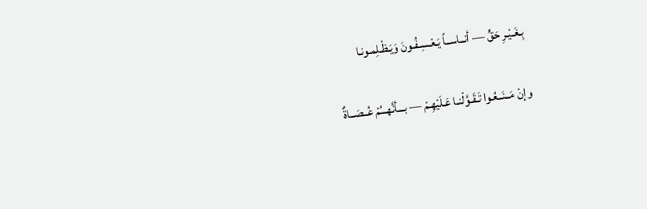بِـغَـيْـرِ حَقٍّ — أنــاســاً يَـعْـسِـفُـونَ وَيَـظْـلِمـونـا

وإنْ مَــنَــعُـوا تَـقَـوَّلْنـا عَـلَيْهِـمْ — بـــأنَّهـــُمْ عُــصَــاةٌ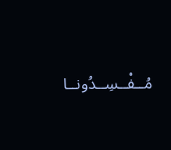مُــفْــسِــدُونــا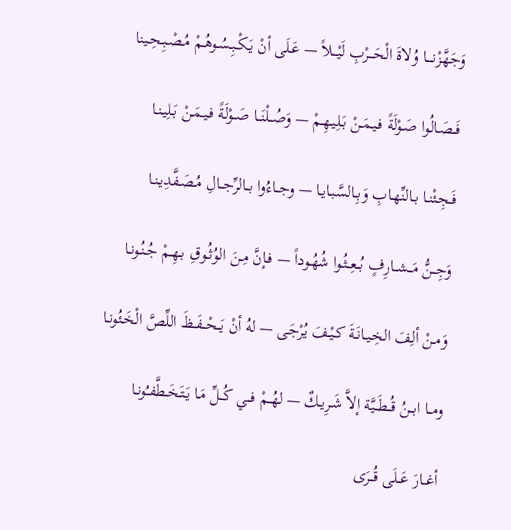وَجَهَّزْنــــا وُلاةَ الْحَـــرْبِ لَيْـــلاً — عَـلَى أنْ يَـكْـبِـسُـوهُـمْ مُـصْـبِـحِـينا

فَــصَـالُوا صَـوْلَةً فـيـمَـنْ بَـلِيـهِـمْ — وَصُــلْنَــا صَــوْلَةً فـيـمَـنْ بَـلِيـنـا

فَـجِـئْنـا بـالنِّهـابِ وَبِـالسَّبـايـا — وجــاءُوا بــالرِّجــالِ مُـصَـفَّدِيـنـا

وَجِــنُّ مَــشــارِفٍ بُــعِــثُـوا شُهُـوداً — فـإنَّ مِـنَ الوُثُـوقِ بـهِـمْ جُـنُـونـا

وَمـنْ ألِفَ الخِـيـانَـةَ كـيْـفَ يُرْجَى — لهُ أنْ يَــحْــفَــظَ اللِّصَّ الْخَـئُونـا

ومــا ابــنُ قُــطَــيَّة إلاَّ شَـرِيـكٌ — لهُــمْ فــي كُــلِّ مَـا يَـتَـخَـطَّفـُونـا

أغــارَ عَــلَى قُــرَى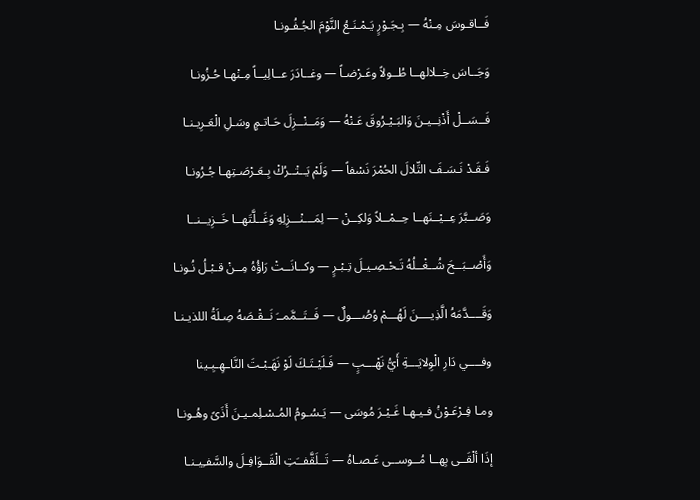فَــاقـوسَ مِـنْهُ — بِـجَـوْرٍ يَـمْـنَـعُ النَّوْمَ الجُـفُـونـا

وَجَــاسَ خِــلالهــا طُــولاً وعَـرْضـاً — وغــادَرَ عــالِيــاً مِـنْهـا حُـزُونـا

فَــسَــلْ أَذْنِــيـنَ وَالبَـيْـرُوقَ عَـنْهُ — وَمَــنْــزِلَ حَـاتـمٍِ وسَـلِ الْعَـرِيـنـا

فَـقَـدْ نَـسَـفَ التِّلالَ الحُمْرَ نَسْفاً — وَلَمْ يَــتْــرُكْ بِـعَـرْصَـتِهـا جُـرُونـا

وَصَــبَّرَ عِــيْــنَهــا حِــمْــلاً وَلكِــنْ — لِمَـــنْـــزِلِهِ وَغَــلَّتَهــا خَــزِيــنــا

وَأَصْــبَــحَ شُــغْــلُهُ تَـحْـصِـيـلَ تِـبْـرٍ — وكــانَــتْ رَاؤُهُ مِــنْ قـبْـلُ نُـونـا

وَقَــــدَّمَهُ الَّذِيــــنَ لَهُـــمْ وُصُـــولٌ — فَــتَــمَّمــَ نَــقْـصَهُ صِـلَةُ اللذيـنـا

وفــــي دَارِ الْوِلايَـــةِ أَيُّ نَهْـــبٍ — فَـلَيْـتَـكَ لَوْ نَهَـبْـتَ النَّاـهِـبِـينا

ومـا فِـرْعَـوْنُ فـيـهـا غَـيْـرَ مُوسَى — يَـسُـومُ المُـسْـلِمـيـنَ أَذَىً وهُـونـا

إذَا ألْقَــى بِهــا مُــوســى عَـصـاهُ — تَــلَقَّفــَتِ الْقَــوَافِـلَ والسَّفـِيـنـا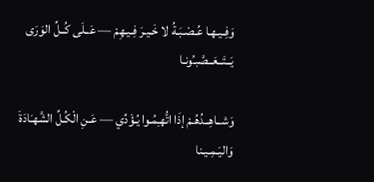وَفِـيـهـا عُـصْـبَـةُ لا خَـيـرَ فِـيـهِمْ — عَــلَى كُــلِّ الوَرَى يَــتَــعَــصَّبـُونـا

وَشــاهِــدُهُـمْ إذَا اتُّهـِمُـوا يُـؤَدِّي — عَـنِ الْكُـلِّ الشَّهـَادَةَ وَاليَـمِـيـنا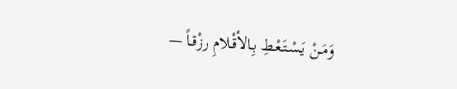وَمَـنْ يَـسْـتَـعْـطِ بِـالأقْـلامِ رزْقـاً —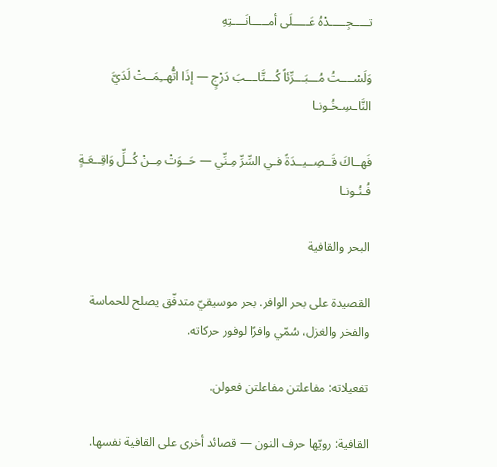تـــــجِـــــدْهُ عَـــــلَى أمـــــانَــــتِهِ

وَلَسْــــتُ مُـــبَـــرِّئاً كُـــتَّاـــبَ دَرْجٍ — إذَا اتُّهــِمَــتْ لَدَيَّ النَّاـسِـخُـونـا

فَهــاكَ قَــصِــيــدَةً فـي السِّرِّ مِـنِّي — حَــوَتْ مِــنْ كُــلِّ وَاقِــعَـةٍ فُـنُـونـا

البحر والقافية

القصيدة على بحر الوافر. بحر موسيقيّ متدفّق يصلح للحماسة والفخر والغزل، سُمّي وافرًا لوفور حركاته.

تفعيلاته: مفاعلتن مفاعلتن فعولن.

القافية: رويّها حرف النون — قصائد أخرى على القافية نفسها.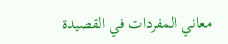معاني المفردات في القصيدة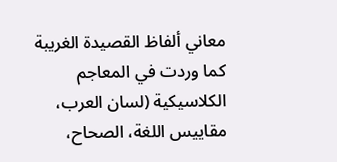معاني ألفاظ القصيدة الغريبة كما وردت في المعاجم الكلاسيكية (لسان العرب، مقاييس اللغة، الصحاح،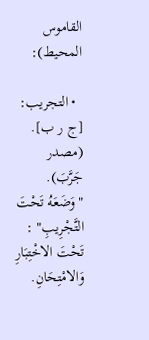القاموس المحيط):

  • التجريب: [ج ر ب]. (مصدر جَرَّبَ). "وَضَعَهُ تَحْتَ التَّجْرِيبِ" : تَحْتَ الاخْتِبَارِ وَالامْتِحَانِ.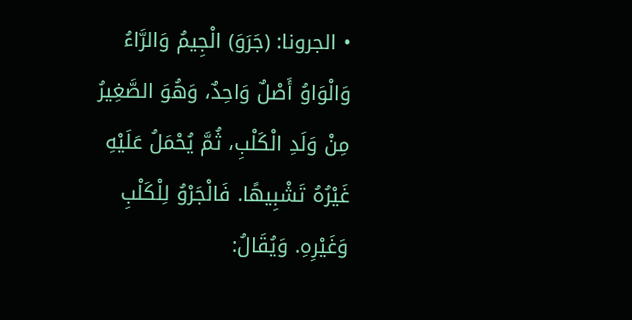• الجرونا: (جَرَوَ) الْجِيمُ وَالرَّاءُ وَالْوَاوُ أَصْلٌ وَاحِدٌ، وَهُوَ الصَّغِيرُ مِنْ وَلَدِ الْكَلْبِ، ثُمَّ يُحْمَلُ عَلَيْهِ غَيْرُهُ تَشْبِيهًا. فَالْجَرْوُ لِلْكَلْبِ وَغَيْرِهِ. وَيُقَالُ: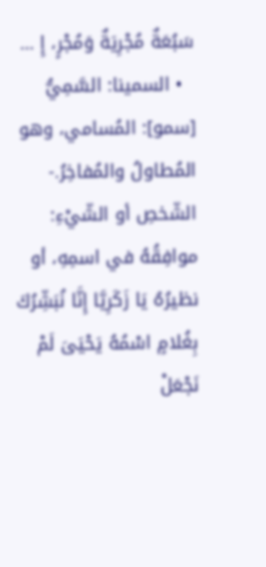سَبُعَةٌ مُجْرِيَةٌ وَمُجْرٍ، إِ …
  • السمينا: السَّمِيُّ [سمو]: المُسامي، وهو المُطاولُ والمُفاخِرُ.- الشّخصِ أو الشّيْءِ: موافِقُهُ في اسمِهِ، أو نظيرُهُ يَا زَكَرِيَّا إِنَّا نُبَشِّرُكَ بِغُلامٍ اسْمُهُ يَحْيَىَ لَمْ نَجْعَلْ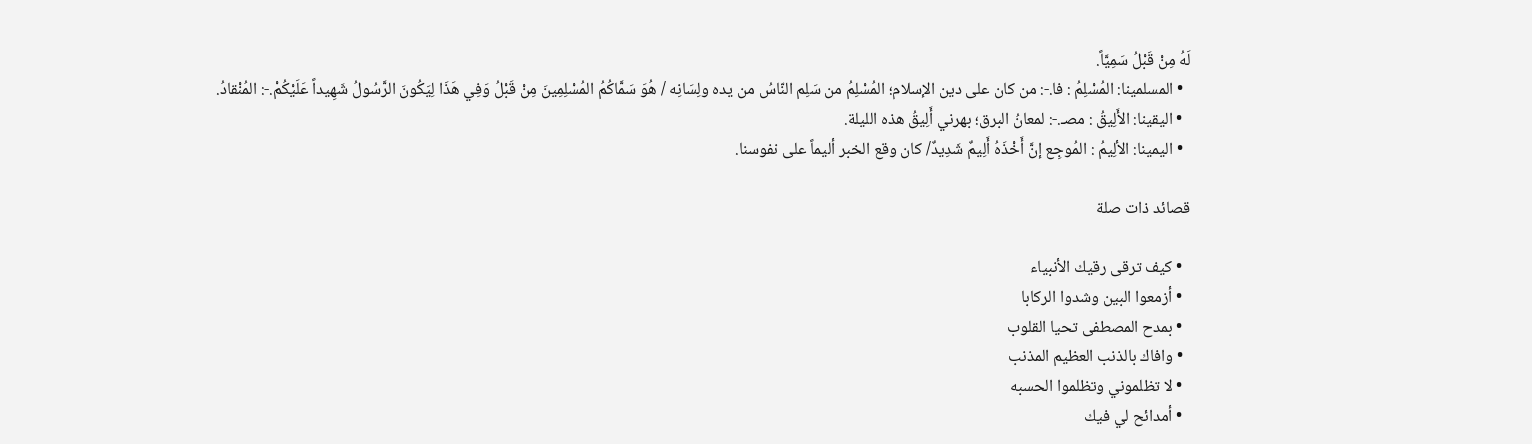لَهُ مِنْ قَبْلُ سَمِيَّاً.
  • المسلمينا: المُسْلِمُ : فا.-: من كان على دين الإسلام؛ المُسْلِمُ من سَلِم النّاسُ من يده ولِسَانِه / هُوَ سَمَّاكُمُ المُسْلِمِينَ مِنْ قَبْلُ وَفِي هَذَا لِيَكُونَ الرَّسُولُ شَهِيداً عَلَيْكُمْ.-: المُنْقادُ.
  • اليقينا: الأَلِيقُ : مصـ.-: لمعانُ البرق؛ بهرني أَلِيقُ هذه الليلة.
  • اليمينا: الألِيمُ : المُوجِع إنَّ أَخْذَهُ أَلِيمٌ شَدِيدٌ/ كان وقع الخبر أليماً على نفوسنا.

قصائد ذات صلة

  • كيف ترقى رقيك الأنبياء
  • أزمعوا البين وشدوا الركابا
  • بمدح المصطفى تحيا القلوب
  • وافاك بالذنب العظيم المذنب
  • لا تظلموني وتظلموا الحسبه
  • أمدائح لي فيك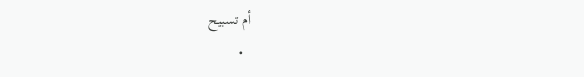أم تسبيح
  •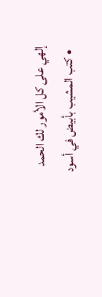إلهي على كل الأمور لك الحمد
  • كتب المشيب بأبيض في أسود